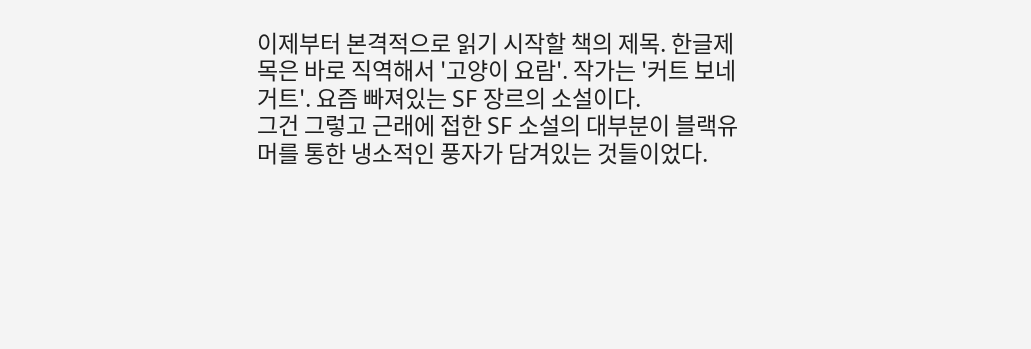이제부터 본격적으로 읽기 시작할 책의 제목. 한글제목은 바로 직역해서 '고양이 요람'. 작가는 '커트 보네거트'. 요즘 빠져있는 SF 장르의 소설이다.
그건 그렇고 근래에 접한 SF 소설의 대부분이 블랙유머를 통한 냉소적인 풍자가 담겨있는 것들이었다.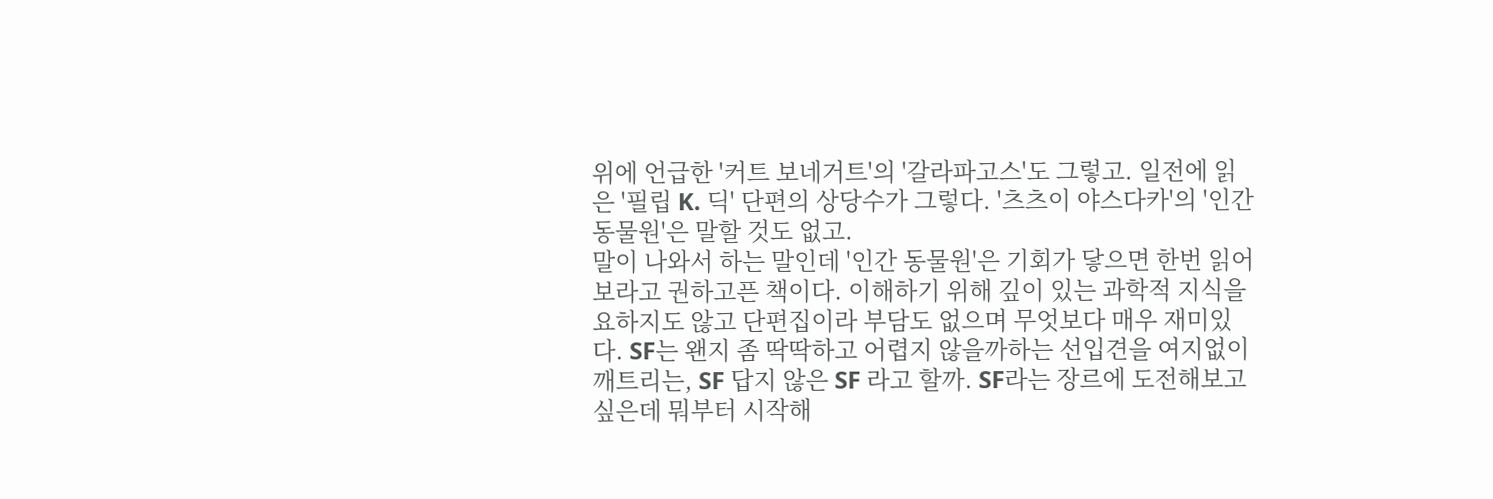위에 언급한 '커트 보네거트'의 '갈라파고스'도 그렇고. 일전에 읽은 '필립 K. 딕' 단편의 상당수가 그렇다. '츠츠이 야스다카'의 '인간 동물원'은 말할 것도 없고.
말이 나와서 하는 말인데 '인간 동물원'은 기회가 닿으면 한번 읽어보라고 권하고픈 책이다. 이해하기 위해 깊이 있는 과학적 지식을 요하지도 않고 단편집이라 부담도 없으며 무엇보다 매우 재미있다. SF는 왠지 좀 딱딱하고 어렵지 않을까하는 선입견을 여지없이 깨트리는, SF 답지 않은 SF 라고 할까. SF라는 장르에 도전해보고 싶은데 뭐부터 시작해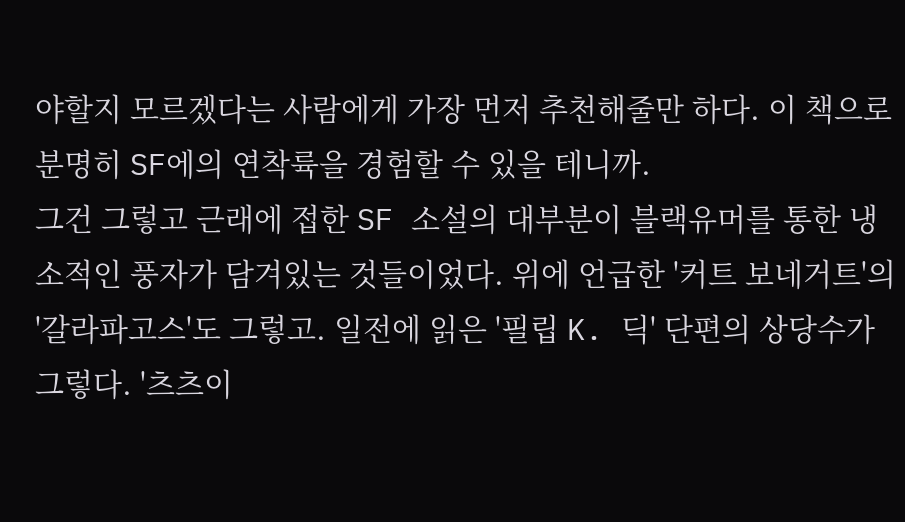야할지 모르겠다는 사람에게 가장 먼저 추천해줄만 하다. 이 책으로 분명히 SF에의 연착륙을 경험할 수 있을 테니까.
그건 그렇고 근래에 접한 SF 소설의 대부분이 블랙유머를 통한 냉소적인 풍자가 담겨있는 것들이었다. 위에 언급한 '커트 보네거트'의 '갈라파고스'도 그렇고. 일전에 읽은 '필립 K. 딕' 단편의 상당수가 그렇다. '츠츠이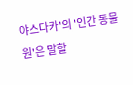야스다카'의 '인간 동물원'은 말할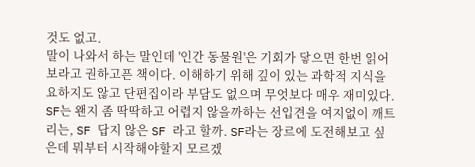것도 없고.
말이 나와서 하는 말인데 '인간 동물원'은 기회가 닿으면 한번 읽어보라고 권하고픈 책이다. 이해하기 위해 깊이 있는 과학적 지식을 요하지도 않고 단편집이라 부담도 없으며 무엇보다 매우 재미있다. SF는 왠지 좀 딱딱하고 어렵지 않을까하는 선입견을 여지없이 깨트리는, SF 답지 않은 SF 라고 할까. SF라는 장르에 도전해보고 싶은데 뭐부터 시작해야할지 모르겠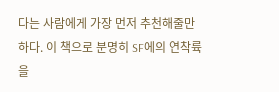다는 사람에게 가장 먼저 추천해줄만 하다. 이 책으로 분명히 SF에의 연착륙을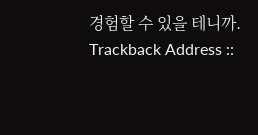경험할 수 있을 테니까.
Trackback Address ::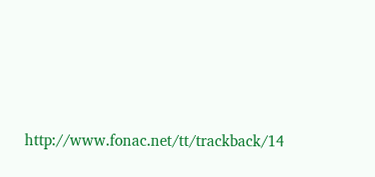http://www.fonac.net/tt/trackback/14